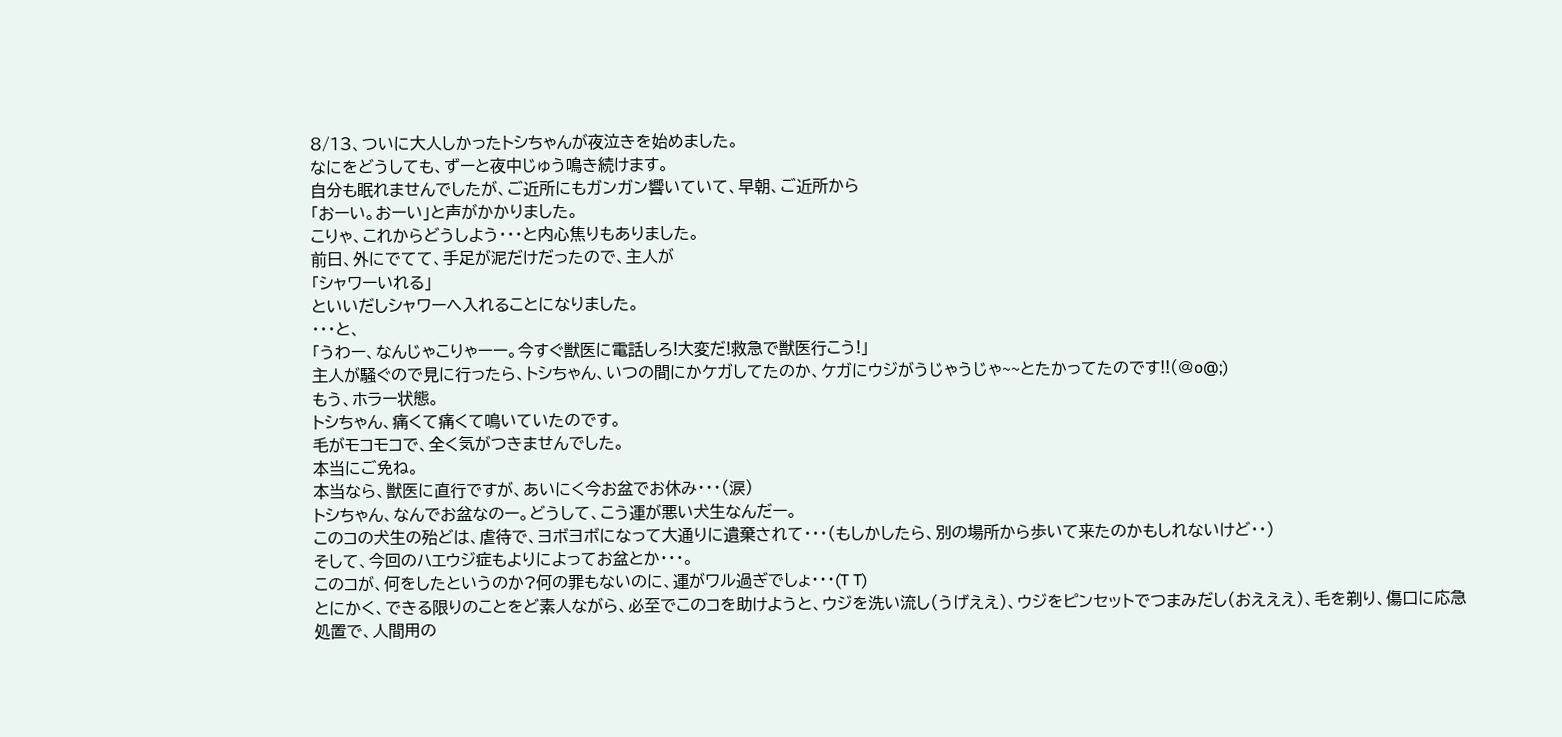8/13、ついに大人しかったトシちゃんが夜泣きを始めました。
なにをどうしても、ずーと夜中じゅう鳴き続けます。
自分も眠れませんでしたが、ご近所にもガンガン響いていて、早朝、ご近所から
「おーい。おーい」と声がかかりました。
こりゃ、これからどうしよう・・・と内心焦りもありました。
前日、外にでてて、手足が泥だけだったので、主人が
「シャワーいれる」
といいだしシャワーへ入れることになりました。
・・・と、
「うわー、なんじゃこりゃーー。今すぐ獣医に電話しろ!大変だ!救急で獣医行こう!」
主人が騒ぐので見に行ったら、トシちゃん、いつの間にかケガしてたのか、ケガにウジがうじゃうじゃ~~とたかってたのです!!(@o@;)
もう、ホラー状態。
トシちゃん、痛くて痛くて鳴いていたのです。
毛がモコモコで、全く気がつきませんでした。
本当にご免ね。
本当なら、獣医に直行ですが、あいにく今お盆でお休み・・・(涙)
トシちゃん、なんでお盆なのー。どうして、こう運が悪い犬生なんだー。
このコの犬生の殆どは、虐待で、ヨボヨボになって大通りに遺棄されて・・・(もしかしたら、別の場所から歩いて来たのかもしれないけど・・)
そして、今回のハエウジ症もよりによってお盆とか・・・。
このコが、何をしたというのか?何の罪もないのに、運がワル過ぎでしょ・・・(T T)
とにかく、できる限りのことをど素人ながら、必至でこのコを助けようと、ウジを洗い流し(うげええ)、ウジをピンセットでつまみだし(おえええ)、毛を剃り、傷口に応急処置で、人間用の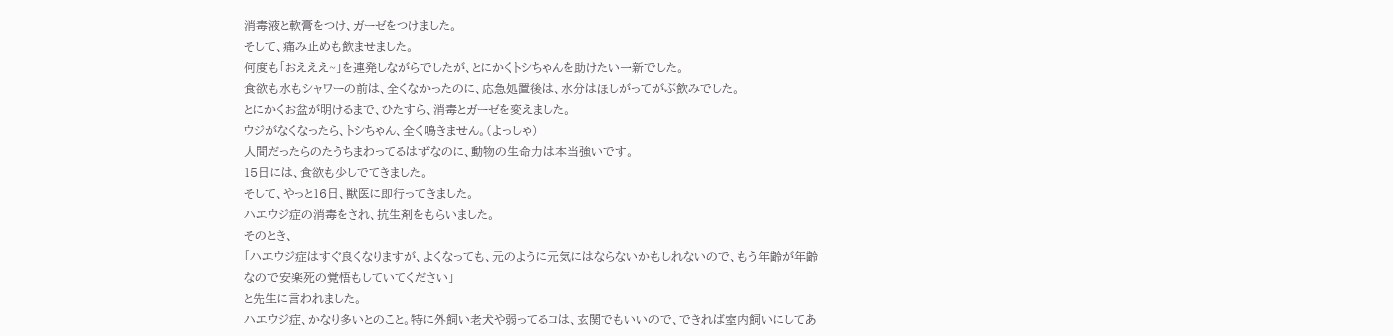消毒液と軟膏をつけ、ガーゼをつけました。
そして、痛み止めも飲ませました。
何度も「おえええ~」を連発しながらでしたが、とにかくトシちゃんを助けたい一新でした。
食欲も水もシャワーの前は、全くなかったのに、応急処置後は、水分はほしがってがぶ飲みでした。
とにかくお盆が明けるまで、ひたすら、消毒とガーゼを変えました。
ウジがなくなったら、トシちゃん、全く鳴きません。(よっしゃ)
人間だったらのたうちまわってるはずなのに、動物の生命力は本当強いです。
15日には、食欲も少しでてきました。
そして、やっと16日、獣医に即行ってきました。
ハエウジ症の消毒をされ、抗生剤をもらいました。
そのとき、
「ハエウジ症はすぐ良くなりますが、よくなっても、元のように元気にはならないかもしれないので、もう年齢が年齢なので安楽死の覚悟もしていてください」
と先生に言われました。
ハエウジ症、かなり多いとのこと。特に外飼い老犬や弱ってるコは、玄関でもいいので、できれば室内飼いにしてあ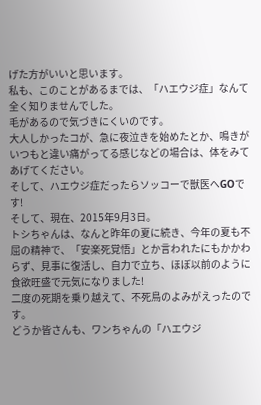げた方がいいと思います。
私も、このことがあるまでは、「ハエウジ症」なんて全く知りませんでした。
毛があるので気づきにくいのです。
大人しかったコが、急に夜泣きを始めたとか、鳴きがいつもと違い痛がってる感じなどの場合は、体をみてあげてください。
そして、ハエウジ症だったらソッコーで獣医へGOです!
そして、現在、2015年9月3日。
トシちゃんは、なんと昨年の夏に続き、今年の夏も不屈の精神で、「安楽死覚悟」とか言われたにもかかわらず、見事に復活し、自力で立ち、ほぼ以前のように食欲旺盛で元気になりました!
二度の死期を乗り越えて、不死鳥のよみがえったのです。
どうか皆さんも、ワンちゃんの「ハエウジ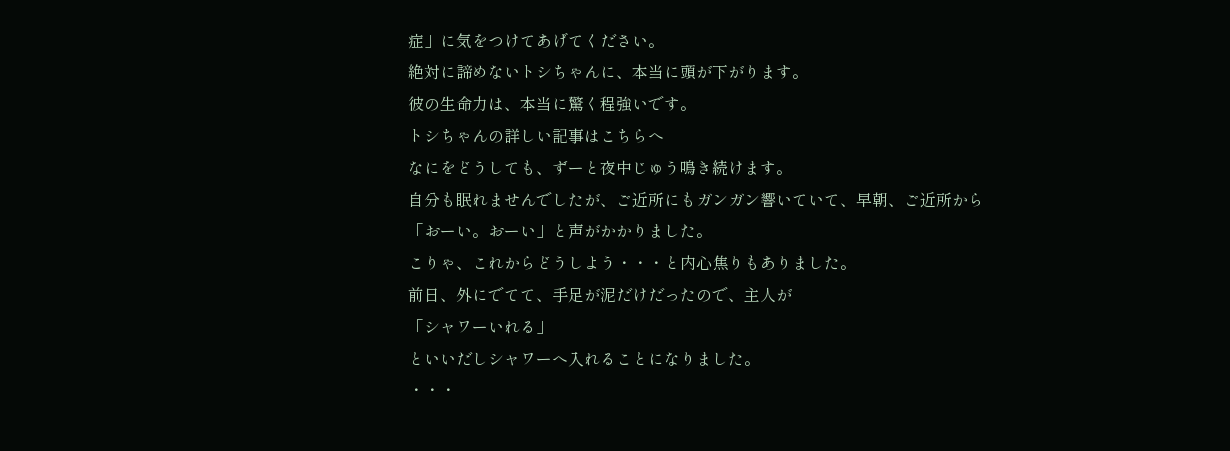症」に気をつけてあげてください。
絶対に諦めないトシちゃんに、本当に頭が下がります。
彼の生命力は、本当に驚く程強いです。
トシちゃんの詳しい記事はこちらへ
なにをどうしても、ずーと夜中じゅう鳴き続けます。
自分も眠れませんでしたが、ご近所にもガンガン響いていて、早朝、ご近所から
「おーい。おーい」と声がかかりました。
こりゃ、これからどうしよう・・・と内心焦りもありました。
前日、外にでてて、手足が泥だけだったので、主人が
「シャワーいれる」
といいだしシャワーへ入れることになりました。
・・・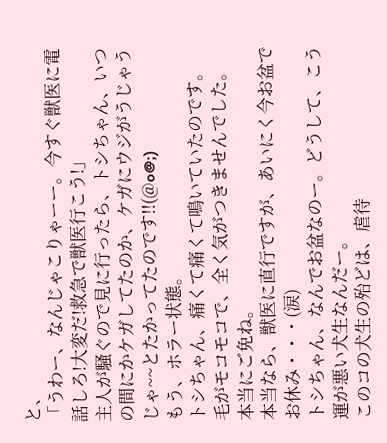と、
「うわー、なんじゃこりゃーー。今すぐ獣医に電話しろ!大変だ!救急で獣医行こう!」
主人が騒ぐので見に行ったら、トシちゃん、いつの間にかケガしてたのか、ケガにウジがうじゃうじゃ~~とたかってたのです!!(@o@;)
もう、ホラー状態。
トシちゃん、痛くて痛くて鳴いていたのです。
毛がモコモコで、全く気がつきませんでした。
本当にご免ね。
本当なら、獣医に直行ですが、あいにく今お盆でお休み・・・(涙)
トシちゃん、なんでお盆なのー。どうして、こう運が悪い犬生なんだー。
このコの犬生の殆どは、虐待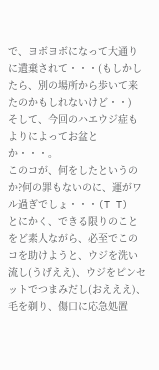で、ヨボヨボになって大通りに遺棄されて・・・(もしかしたら、別の場所から歩いて来たのかもしれないけど・・)
そして、今回のハエウジ症もよりによってお盆とか・・・。
このコが、何をしたというのか?何の罪もないのに、運がワル過ぎでしょ・・・(T T)
とにかく、できる限りのことをど素人ながら、必至でこのコを助けようと、ウジを洗い流し(うげええ)、ウジをピンセットでつまみだし(おえええ)、毛を剃り、傷口に応急処置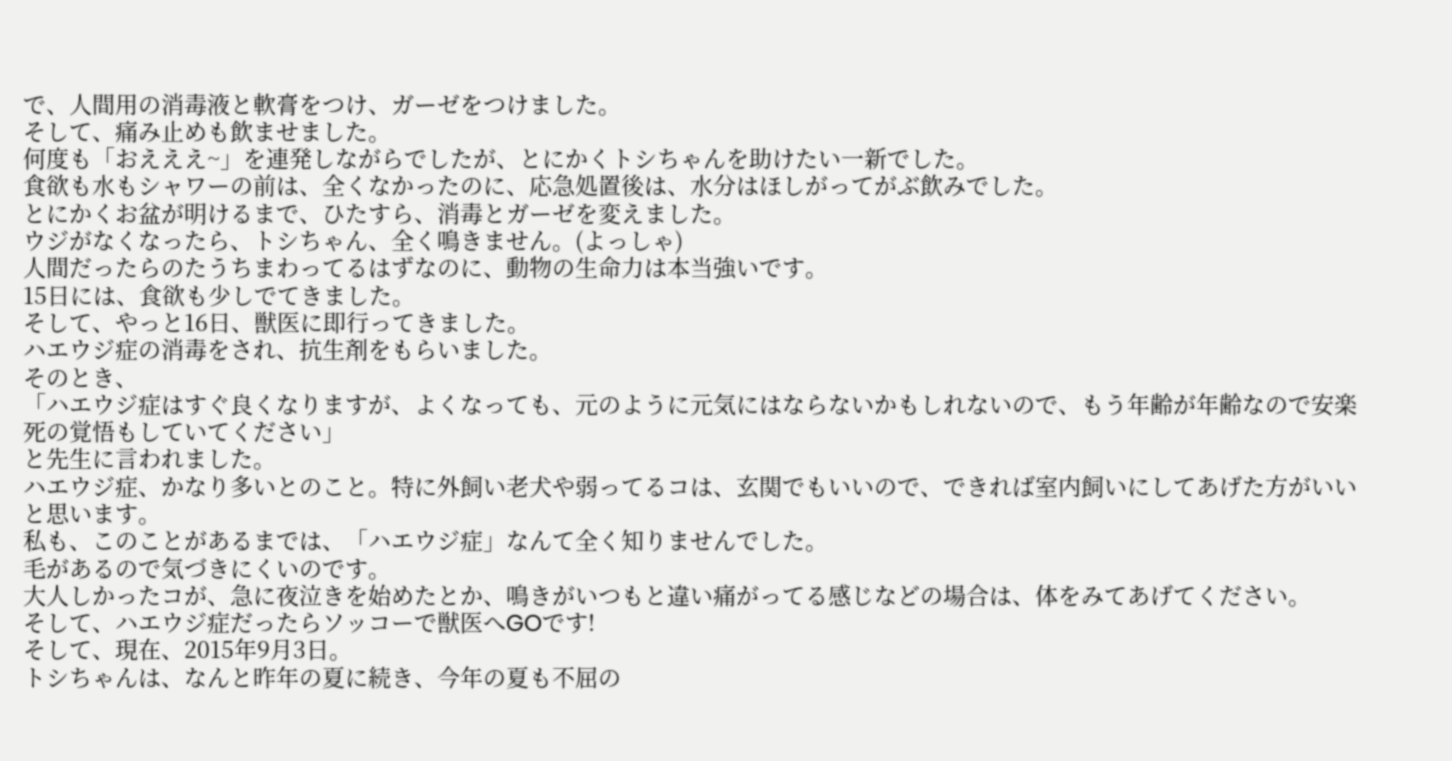で、人間用の消毒液と軟膏をつけ、ガーゼをつけました。
そして、痛み止めも飲ませました。
何度も「おえええ~」を連発しながらでしたが、とにかくトシちゃんを助けたい一新でした。
食欲も水もシャワーの前は、全くなかったのに、応急処置後は、水分はほしがってがぶ飲みでした。
とにかくお盆が明けるまで、ひたすら、消毒とガーゼを変えました。
ウジがなくなったら、トシちゃん、全く鳴きません。(よっしゃ)
人間だったらのたうちまわってるはずなのに、動物の生命力は本当強いです。
15日には、食欲も少しでてきました。
そして、やっと16日、獣医に即行ってきました。
ハエウジ症の消毒をされ、抗生剤をもらいました。
そのとき、
「ハエウジ症はすぐ良くなりますが、よくなっても、元のように元気にはならないかもしれないので、もう年齢が年齢なので安楽死の覚悟もしていてください」
と先生に言われました。
ハエウジ症、かなり多いとのこと。特に外飼い老犬や弱ってるコは、玄関でもいいので、できれば室内飼いにしてあげた方がいいと思います。
私も、このことがあるまでは、「ハエウジ症」なんて全く知りませんでした。
毛があるので気づきにくいのです。
大人しかったコが、急に夜泣きを始めたとか、鳴きがいつもと違い痛がってる感じなどの場合は、体をみてあげてください。
そして、ハエウジ症だったらソッコーで獣医へGOです!
そして、現在、2015年9月3日。
トシちゃんは、なんと昨年の夏に続き、今年の夏も不屈の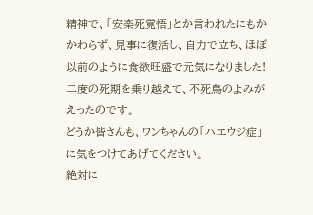精神で、「安楽死覚悟」とか言われたにもかかわらず、見事に復活し、自力で立ち、ほぼ以前のように食欲旺盛で元気になりました!
二度の死期を乗り越えて、不死鳥のよみがえったのです。
どうか皆さんも、ワンちゃんの「ハエウジ症」に気をつけてあげてください。
絶対に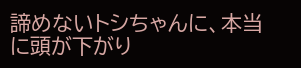諦めないトシちゃんに、本当に頭が下がり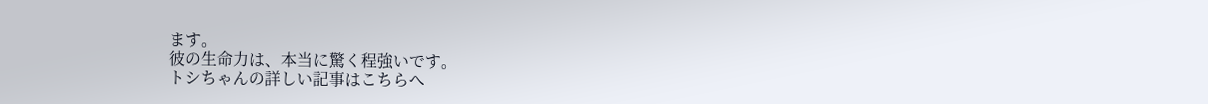ます。
彼の生命力は、本当に驚く程強いです。
トシちゃんの詳しい記事はこちらへ